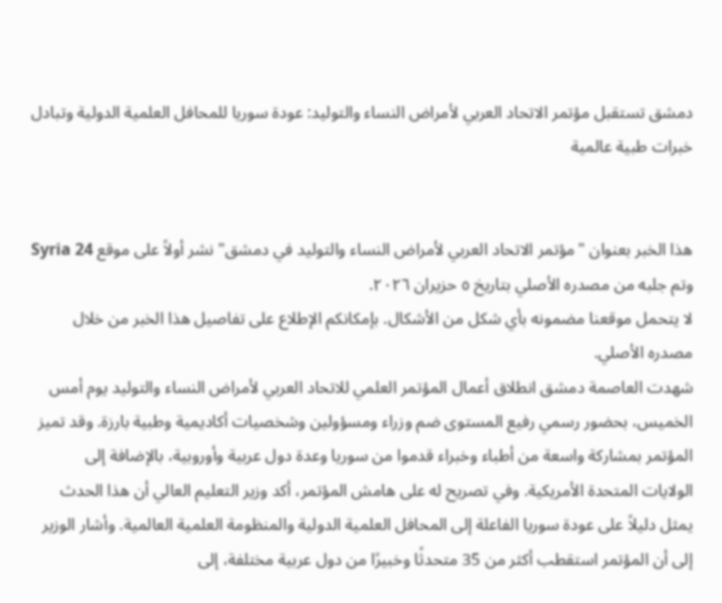دمشق تستقبل مؤتمر الاتحاد العربي لأمراض النساء والتوليد: عودة سوريا للمحافل العلمية الدولية وتبادل خبرات طبية عالمية


هذا الخبر بعنوان "مؤتمر الاتحاد العربي لأمراض النساء والتوليد في دمشق" نشر أولاً على موقع Syria 24 وتم جلبه من مصدره الأصلي بتاريخ ٥ حزيران ٢٠٢٦.
لا يتحمل موقعنا مضمونه بأي شكل من الأشكال. بإمكانكم الإطلاع على تفاصيل هذا الخبر من خلال مصدره الأصلي.
شهدت العاصمة دمشق انطلاق أعمال المؤتمر العلمي للاتحاد العربي لأمراض النساء والتوليد يوم أمس الخميس، بحضور رسمي رفيع المستوى ضم وزراء ومسؤولين وشخصيات أكاديمية وطبية بارزة. وقد تميز المؤتمر بمشاركة واسعة من أطباء وخبراء قدموا من سوريا وعدة دول عربية وأوروبية، بالإضافة إلى الولايات المتحدة الأمريكية. وفي تصريح له على هامش المؤتمر، أكد وزير التعليم العالي أن هذا الحدث يمثل دليلاً على عودة سوريا الفاعلة إلى المحافل العلمية الدولية والمنظومة العلمية العالمية. وأشار الوزير إلى أن المؤتمر استقطب أكثر من 35 متحدثًا وخبيرًا من دول عربية مختلفة، إلى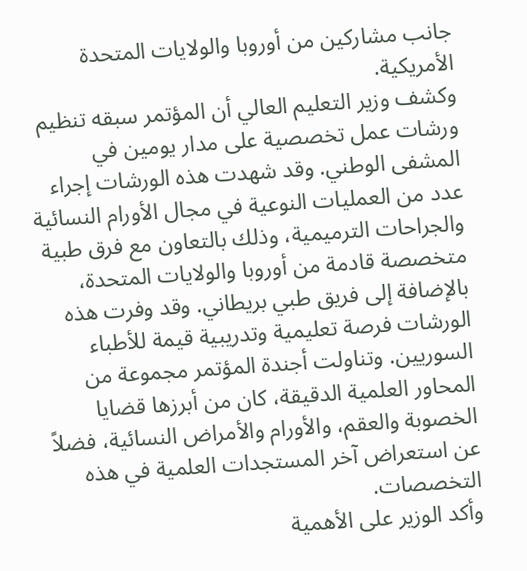جانب مشاركين من أوروبا والولايات المتحدة الأمريكية.
وكشف وزير التعليم العالي أن المؤتمر سبقه تنظيم ورشات عمل تخصصية على مدار يومين في المشفى الوطني. وقد شهدت هذه الورشات إجراء عدد من العمليات النوعية في مجال الأورام النسائية والجراحات الترميمية، وذلك بالتعاون مع فرق طبية متخصصة قادمة من أوروبا والولايات المتحدة، بالإضافة إلى فريق طبي بريطاني. وقد وفرت هذه الورشات فرصة تعليمية وتدريبية قيمة للأطباء السوريين. وتناولت أجندة المؤتمر مجموعة من المحاور العلمية الدقيقة، كان من أبرزها قضايا الخصوبة والعقم، والأورام والأمراض النسائية، فضلاً عن استعراض آخر المستجدات العلمية في هذه التخصصات.
وأكد الوزير على الأهمية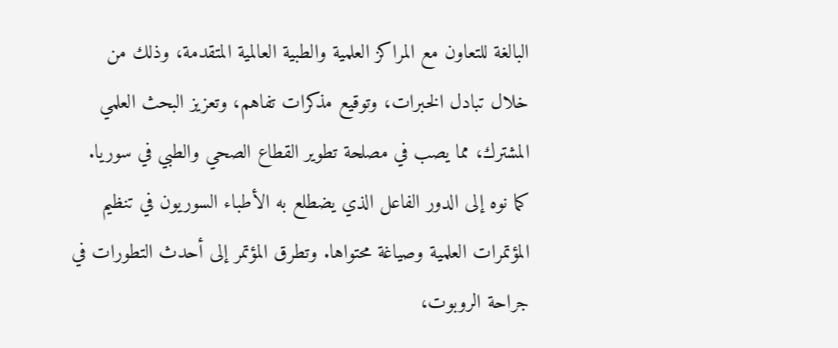البالغة للتعاون مع المراكز العلمية والطبية العالمية المتقدمة، وذلك من خلال تبادل الخبرات، وتوقيع مذكرات تفاهم، وتعزيز البحث العلمي المشترك، مما يصب في مصلحة تطوير القطاع الصحي والطبي في سوريا. كما نوه إلى الدور الفاعل الذي يضطلع به الأطباء السوريون في تنظيم المؤتمرات العلمية وصياغة محتواها. وتطرق المؤتمر إلى أحدث التطورات في جراحة الروبوت،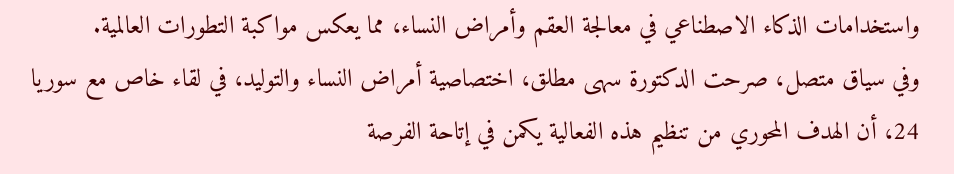واستخدامات الذكاء الاصطناعي في معالجة العقم وأمراض النساء، مما يعكس مواكبة التطورات العالمية.
وفي سياق متصل، صرحت الدكتورة سهى مطلق، اختصاصية أمراض النساء والتوليد، في لقاء خاص مع سوريا 24، أن الهدف المحوري من تنظيم هذه الفعالية يكمن في إتاحة الفرصة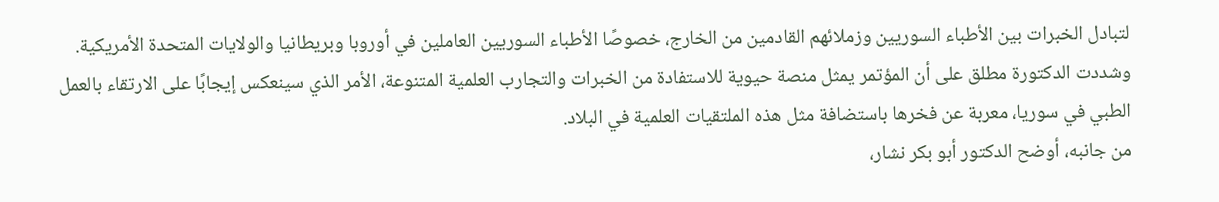لتبادل الخبرات بين الأطباء السوريين وزملائهم القادمين من الخارج، خصوصًا الأطباء السوريين العاملين في أوروبا وبريطانيا والولايات المتحدة الأمريكية. وشددت الدكتورة مطلق على أن المؤتمر يمثل منصة حيوية للاستفادة من الخبرات والتجارب العلمية المتنوعة، الأمر الذي سينعكس إيجابًا على الارتقاء بالعمل الطبي في سوريا، معربة عن فخرها باستضافة مثل هذه الملتقيات العلمية في البلاد.
من جانبه، أوضح الدكتور أبو بكر نشار،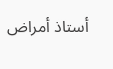أستاذ أمراض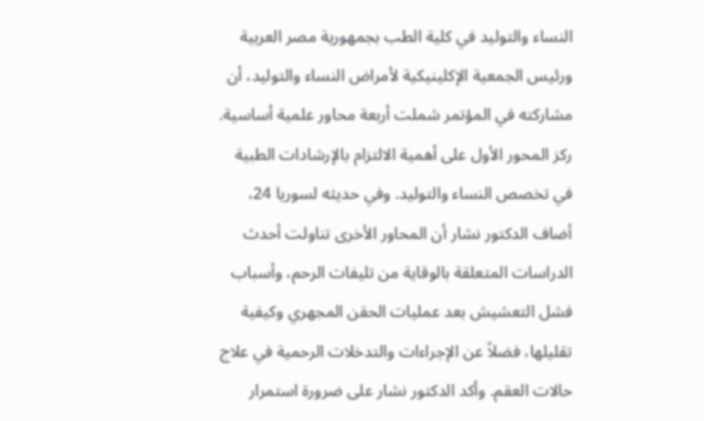النساء والتوليد في كلية الطب بجمهورية مصر العربية ورئيس الجمعية الإكلينيكية لأمراض النساء والتوليد، أن مشاركته في المؤتمر شملت أربعة محاور علمية أساسية. ركز المحور الأول على أهمية الالتزام بالإرشادات الطبية في تخصص النساء والتوليد. وفي حديثه لسوريا 24، أضاف الدكتور نشار أن المحاور الأخرى تناولت أحدث الدراسات المتعلقة بالوقاية من تليفات الرحم، وأسباب فشل التعشيش بعد عمليات الحقن المجهري وكيفية تقليلها، فضلاً عن الإجراءات والتدخلات الرحمية في علاج حالات العقم. وأكد الدكتور نشار على ضرورة استمرار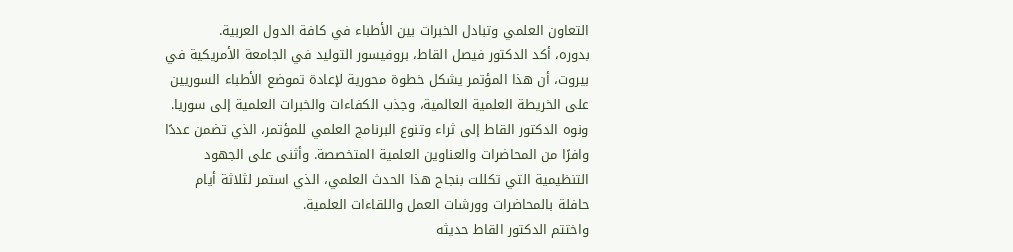التعاون العلمي وتبادل الخبرات بين الأطباء في كافة الدول العربية.
بدوره، أكد الدكتور فيصل القاط، بروفيسور التوليد في الجامعة الأمريكية في بيروت، أن هذا المؤتمر يشكل خطوة محورية لإعادة تموضع الأطباء السوريين على الخريطة العلمية العالمية، وجذب الكفاءات والخبرات العلمية إلى سوريا. ونوه الدكتور القاط إلى ثراء وتنوع البرنامج العلمي للمؤتمر، الذي تضمن عددًا وافرًا من المحاضرات والعناوين العلمية المتخصصة. وأثنى على الجهود التنظيمية التي تكللت بنجاح هذا الحدث العلمي، الذي استمر لثلاثة أيام حافلة بالمحاضرات وورشات العمل واللقاءات العلمية.
واختتم الدكتور القاط حديثه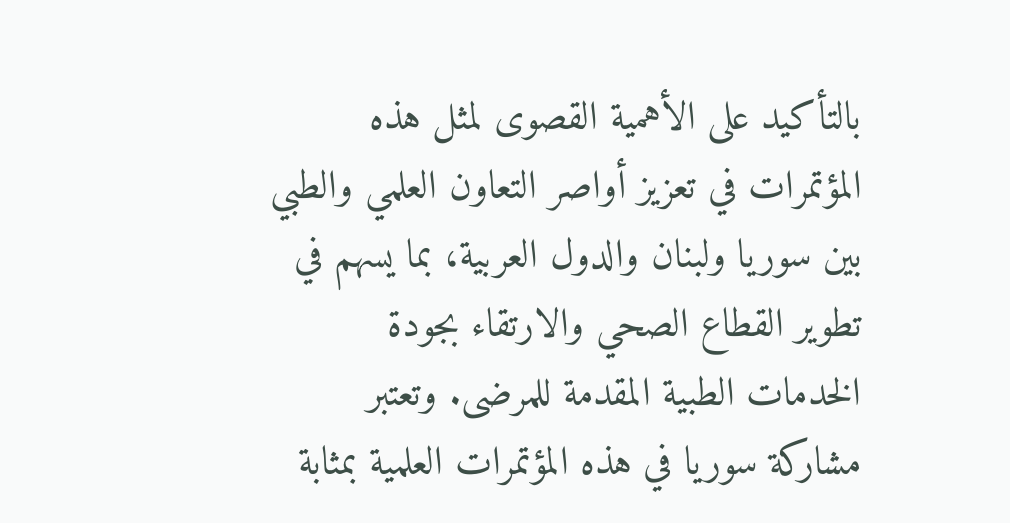بالتأكيد على الأهمية القصوى لمثل هذه المؤتمرات في تعزيز أواصر التعاون العلمي والطبي بين سوريا ولبنان والدول العربية، بما يسهم في تطوير القطاع الصحي والارتقاء بجودة الخدمات الطبية المقدمة للمرضى. وتعتبر مشاركة سوريا في هذه المؤتمرات العلمية بمثابة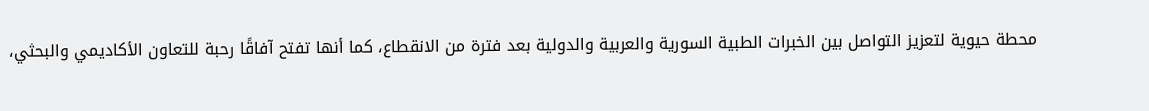محطة حيوية لتعزيز التواصل بين الخبرات الطبية السورية والعربية والدولية بعد فترة من الانقطاع، كما أنها تفتح آفاقًا رحبة للتعاون الأكاديمي والبحثي،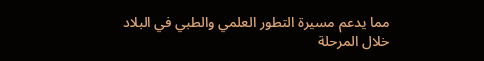مما يدعم مسيرة التطور العلمي والطبي في البلاد خلال المرحلة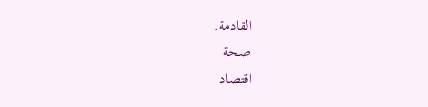القادمة.
صحة
اقتصاد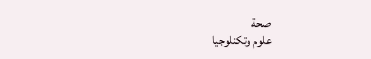صحة
علوم وتكنلوجيا